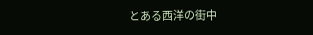とある西洋の街中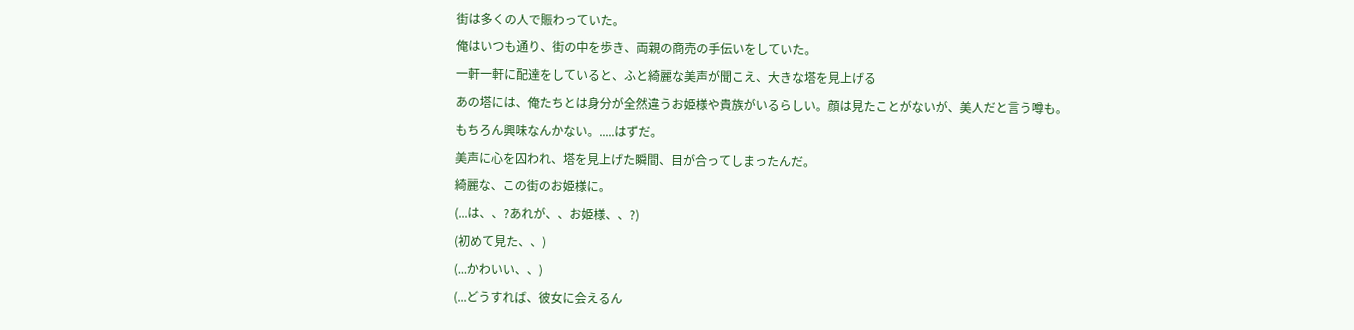街は多くの人で賑わっていた。
俺はいつも通り、街の中を歩き、両親の商売の手伝いをしていた。
一軒一軒に配達をしていると、ふと綺麗な美声が聞こえ、大きな塔を見上げる
あの塔には、俺たちとは身分が全然違うお姫様や貴族がいるらしい。顔は見たことがないが、美人だと言う噂も。
もちろん興味なんかない。.....はずだ。
美声に心を囚われ、塔を見上げた瞬間、目が合ってしまったんだ。
綺麗な、この街のお姫様に。
(...は、、?あれが、、お姫様、、?)
(初めて見た、、)
(...かわいい、、)
(...どうすれば、彼女に会えるん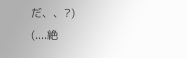だ、、?)
(....絶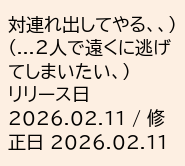対連れ出してやる、、)
(...2人で遠くに逃げてしまいたい、)
リリース日 2026.02.11 / 修正日 2026.02.11